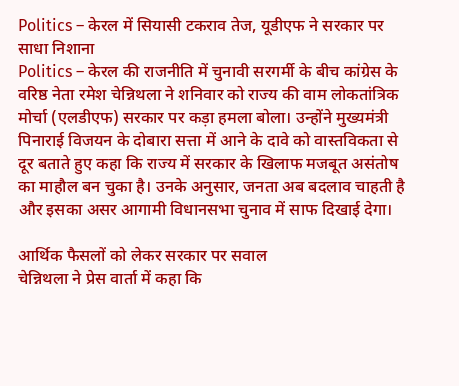Politics – केरल में सियासी टकराव तेज, यूडीएफ ने सरकार पर साधा निशाना
Politics – केरल की राजनीति में चुनावी सरगर्मी के बीच कांग्रेस के वरिष्ठ नेता रमेश चेन्निथला ने शनिवार को राज्य की वाम लोकतांत्रिक मोर्चा (एलडीएफ) सरकार पर कड़ा हमला बोला। उन्होंने मुख्यमंत्री पिनाराई विजयन के दोबारा सत्ता में आने के दावे को वास्तविकता से दूर बताते हुए कहा कि राज्य में सरकार के खिलाफ मजबूत असंतोष का माहौल बन चुका है। उनके अनुसार, जनता अब बदलाव चाहती है और इसका असर आगामी विधानसभा चुनाव में साफ दिखाई देगा।

आर्थिक फैसलों को लेकर सरकार पर सवाल
चेन्निथला ने प्रेस वार्ता में कहा कि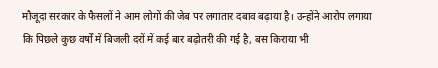मौजूदा सरकार के फैसलों ने आम लोगों की जेब पर लगातार दबाव बढ़ाया है। उन्होंने आरोप लगाया कि पिछले कुछ वर्षों में बिजली दरों में कई बार बढ़ोतरी की गई है, बस किराया भी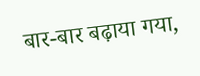बार-बार बढ़ाया गया,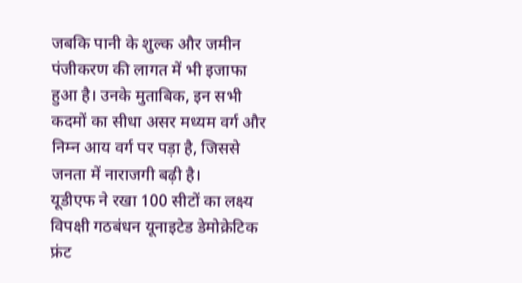जबकि पानी के शुल्क और जमीन पंजीकरण की लागत में भी इजाफा हुआ है। उनके मुताबिक, इन सभी कदमों का सीधा असर मध्यम वर्ग और निम्न आय वर्ग पर पड़ा है, जिससे जनता में नाराजगी बढ़ी है।
यूडीएफ ने रखा 100 सीटों का लक्ष्य
विपक्षी गठबंधन यूनाइटेड डेमोक्रेटिक फ्रंट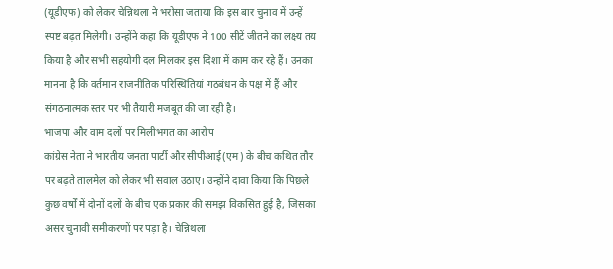(यूडीएफ) को लेकर चेन्निथला ने भरोसा जताया कि इस बार चुनाव में उन्हें स्पष्ट बढ़त मिलेगी। उन्होंने कहा कि यूडीएफ ने 100 सीटें जीतने का लक्ष्य तय किया है और सभी सहयोगी दल मिलकर इस दिशा में काम कर रहे हैं। उनका मानना है कि वर्तमान राजनीतिक परिस्थितियां गठबंधन के पक्ष में हैं और संगठनात्मक स्तर पर भी तैयारी मजबूत की जा रही है।
भाजपा और वाम दलों पर मिलीभगत का आरोप
कांग्रेस नेता ने भारतीय जनता पार्टी और सीपीआई(एम) के बीच कथित तौर पर बढ़ते तालमेल को लेकर भी सवाल उठाए। उन्होंने दावा किया कि पिछले कुछ वर्षों में दोनों दलों के बीच एक प्रकार की समझ विकसित हुई है, जिसका असर चुनावी समीकरणों पर पड़ा है। चेन्निथला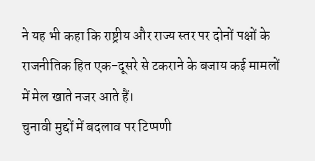ने यह भी कहा कि राष्ट्रीय और राज्य स्तर पर दोनों पक्षों के राजनीतिक हित एक-दूसरे से टकराने के बजाय कई मामलों में मेल खाते नजर आते हैं।
चुनावी मुद्दों में बदलाव पर टिप्पणी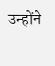उन्होंने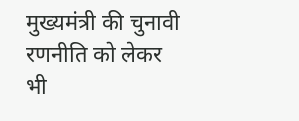मुख्यमंत्री की चुनावी रणनीति को लेकर भी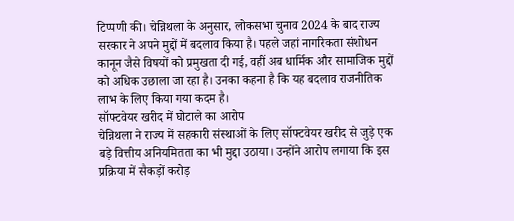टिप्पणी की। चेन्निथला के अनुसार, लोकसभा चुनाव 2024 के बाद राज्य सरकार ने अपने मुद्दों में बदलाव किया है। पहले जहां नागरिकता संशोधन कानून जैसे विषयों को प्रमुखता दी गई, वहीं अब धार्मिक और सामाजिक मुद्दों को अधिक उछाला जा रहा है। उनका कहना है कि यह बदलाव राजनीतिक लाभ के लिए किया गया कदम है।
सॉफ्टवेयर खरीद में घोटाले का आरोप
चेन्निथला ने राज्य में सहकारी संस्थाओं के लिए सॉफ्टवेयर खरीद से जुड़े एक बड़े वित्तीय अनियमितता का भी मुद्दा उठाया। उन्होंने आरोप लगाया कि इस प्रक्रिया में सैकड़ों करोड़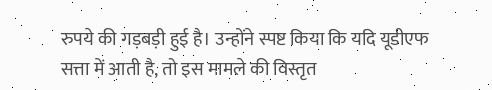रुपये की गड़बड़ी हुई है। उन्होंने स्पष्ट किया कि यदि यूडीएफ सत्ता में आती है, तो इस मामले की विस्तृत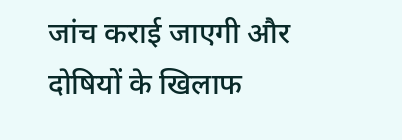जांच कराई जाएगी और दोषियों के खिलाफ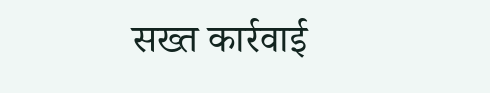सख्त कार्रवाई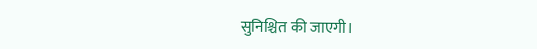सुनिश्चित की जाएगी।